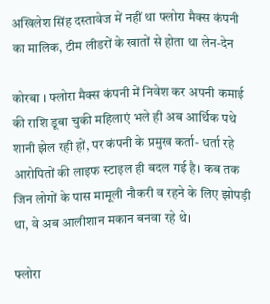अखिलेश सिंह दस्तावेज में नहीं था फ्लोरा मैक्स कंपनी का मालिक, टीम लीडरों के खातों से होता था लेन-देन

कोरबा । फ्लोरा मैक्स कंपनी में निवेश कर अपनी कमाई की राशि डूबा चुकी महिलाएं भले ही अब आर्थिक पथे शानी झेल रही हों, पर कंपनी के प्रमुख कर्ता- धर्ता रहे आरोपितों की लाइफ स्टाइल ही बदल गई है। कब तक जिन लोगों के पास मामूली नौकरी व रहने के लिए झोपड़ी था, वे अब आलीशान मकान बनवा रहे थे।

फ्लोरा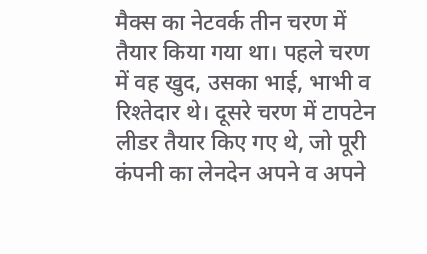मैक्स का नेटवर्क तीन चरण में तैयार किया गया था। पहले चरण में वह खुद, उसका भाई, भाभी व रिश्तेदार थे। दूसरे चरण में टापटेन लीडर तैयार किए गए थे, जो पूरी कंपनी का लेनदेन अपने व अपने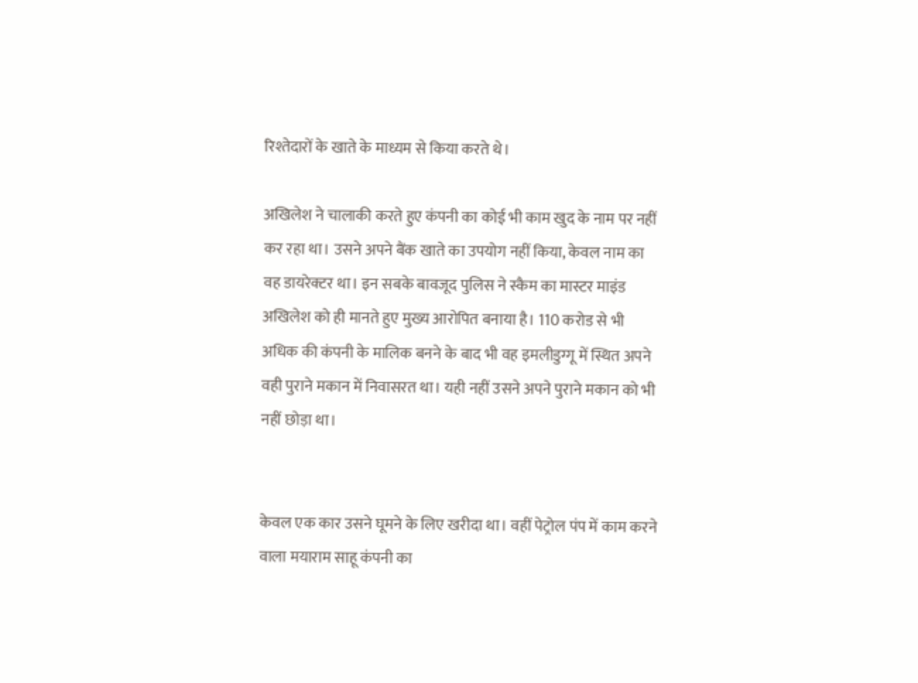रिश्तेदारों के खाते के माध्यम से किया करते थे।

अखिलेश ने चालाकी करते हुए कंपनी का कोई भी काम खुद के नाम पर नहीं कर रहा था। उसने अपने बैंक खाते का उपयोग नहीं किया, केवल नाम का वह डायरेक्टर था। इन सबके बावजूद पुलिस ने स्कैम का मास्टर माइंड अखिलेश को ही मानते हुए मुख्य आरोपित बनाया है। 110 करोड से भी अधिक की कंपनी के मालिक बनने के बाद भी वह इमलीडुग्गू में स्थित अपने वही पुराने मकान में निवासरत था। यही नहीं उसने अपने पुराने मकान को भी नहीं छोड़ा था।


केवल एक कार उसने घूमने के लिए खरीदा था। वहीं पेट्रोल पंप में काम करने वाला मयाराम साहू कंपनी का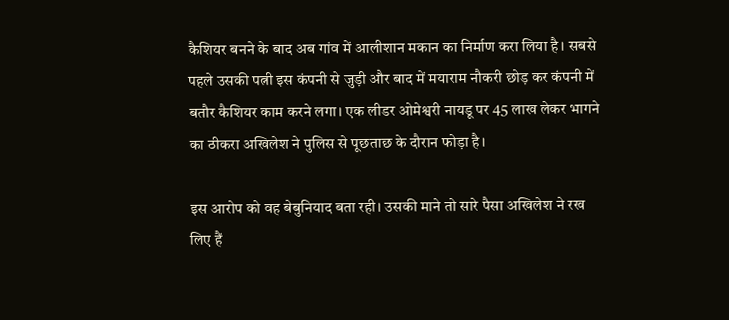कैशियर बनने के बाद अब गांव में आलीशान मकान का निर्माण करा लिया है। सबसे पहले उसकी पत्नी इस कंपनी से जुड़ी और बाद में मयाराम नौकरी छोड़ कर कंपनी में बतौर कैशियर काम करने लगा। एक लीडर ओमेश्वरी नायडू पर 45 लाख लेकर भागने का ठीकरा अखिलेश ने पुलिस से पूछताछ के दौरान फोड़ा है।

इस आरोप को वह बेबुनियाद बता रही। उसकी माने तो सारे पैसा अखिलेश ने रख लिए हैं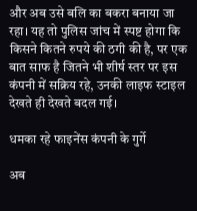और अब उसे बलि का बकरा बनाया जा रहा। यह तो पुलिस जांच में स्पष्ट होगा कि किसने कितने रुपये की ठगी की है, पर एक बात साफ है जितने भी शीर्ष स्तर पर इस कंपनी में सक्रिय रहे, उनकी लाइफ स्टाइल देखते ही देखते बदल गई।

धमका रहे फाइनेंस कंपनी के गुर्गे

अब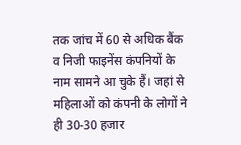तक जांच में 60 से अधिक बैंक व निजी फाइनेंस कंपनियों के नाम सामने आ चुके हैं। जहां से महिलाओं को कंपनी के लोगों ने ही 30-30 हजार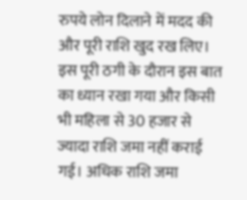रुपये लोन दिलाने में मदद की और पूरी राशि खुद रख लिए। इस पूरी ठगी के दौरान इस बात का ध्यान रखा गया और किसी भी महिला से 30 हजार से ज्यादा राशि जमा नहीं कराई गई। अधिक राशि जमा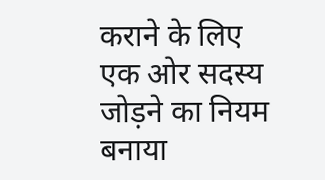कराने के लिए एक ओर सदस्य जोड़ने का नियम बनाया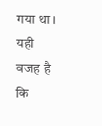गया था। यही वजह है कि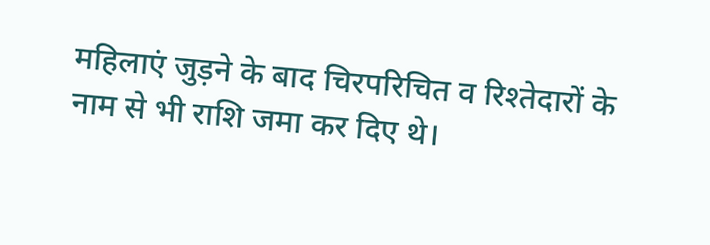महिलाएं जुड़ने के बाद चिरपरिचित व रिश्तेदारों के नाम से भी राशि जमा कर दिए थे।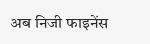अब निजी फाइनेंस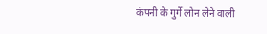कंपनी के गुर्गे लोन लेने वाली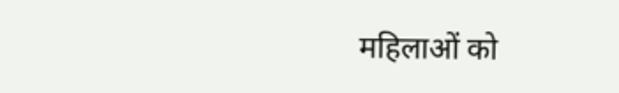महिलाओं को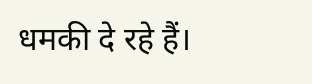धमकी दे रहे हैं।